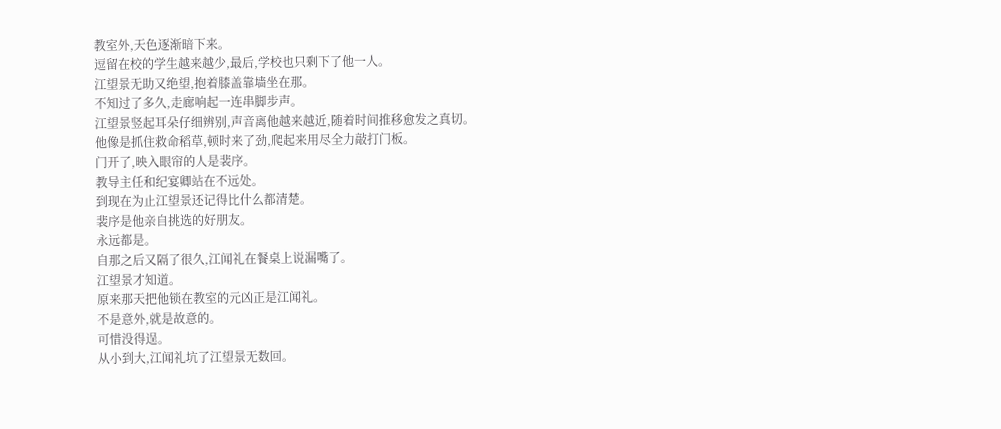教室外,天色逐渐暗下来。
逗留在校的学生越来越少,最后,学校也只剩下了他一人。
江望景无助又绝望,抱着膝盖靠墙坐在那。
不知过了多久,走廊响起一连串脚步声。
江望景竖起耳朵仔细辨别,声音离他越来越近,随着时间推移愈发之真切。
他像是抓住救命稻草,顿时来了劲,爬起来用尽全力敲打门板。
门开了,映入眼帘的人是裴序。
教导主任和纪宴卿站在不远处。
到现在为止江望景还记得比什么都清楚。
裴序是他亲自挑选的好朋友。
永远都是。
自那之后又隔了很久,江闻礼在餐桌上说漏嘴了。
江望景才知道。
原来那天把他锁在教室的元凶正是江闻礼。
不是意外,就是故意的。
可惜没得逞。
从小到大,江闻礼坑了江望景无数回。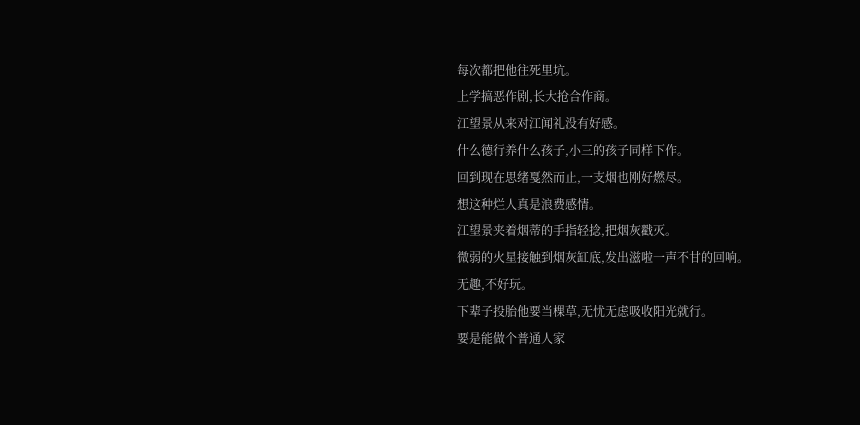每次都把他往死里坑。
上学搞恶作剧,长大抢合作商。
江望景从来对江闻礼没有好感。
什么德行养什么孩子,小三的孩子同样下作。
回到现在思绪戛然而止,一支烟也刚好燃尽。
想这种烂人真是浪费感情。
江望景夹着烟蒂的手指轻捻,把烟灰戳灭。
微弱的火星接触到烟灰缸底,发出滋啦一声不甘的回响。
无趣,不好玩。
下辈子投胎他要当棵草,无忧无虑吸收阳光就行。
要是能做个普通人家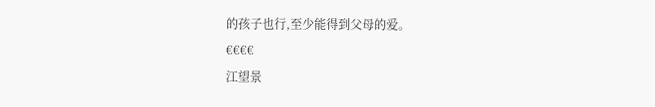的孩子也行,至少能得到父母的爱。
€€€€
江望景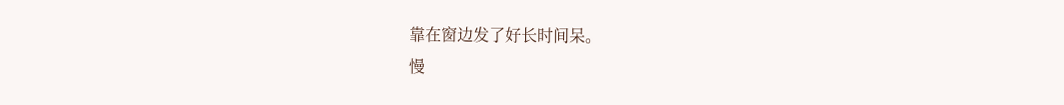靠在窗边发了好长时间呆。
慢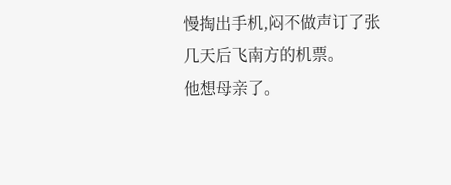慢掏出手机,闷不做声订了张几天后飞南方的机票。
他想母亲了。